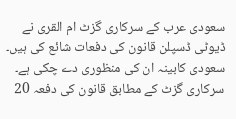سعودی عرب کے سرکاری گزٹ ام القری نے ڈیوٹی ڈسپلن قانون کی دفعات شائع کی ہیں۔ سعودی کابینہ ان کی منظوری دے چکی ہے۔
سرکاری گزٹ کے مطابق قانون کی دفعہ 20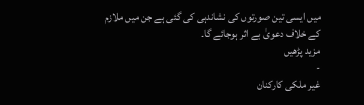میں ایسی تین صورتوں کی نشاندہی کی گئی ہے جن میں ملازم کے خلاف دعویٰ بے اثر ہوجائے گا۔
مزید پڑھیں
-
غیر ملکی کارکنان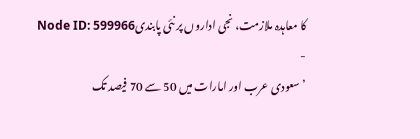کا معاہدہ ملازمت، نجی اداروں پر نئی پابندیNode ID: 599966
-
’سعودی عرب اور امارات میں 50 سے 70 فیصد تک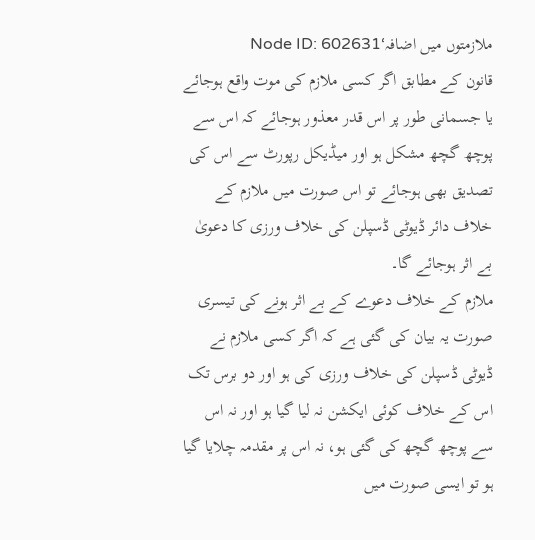ملازمتوں میں اضافہ‘Node ID: 602631
قانون کے مطابق اگر کسی ملازم کی موت واقع ہوجائے یا جسمانی طور پر اس قدر معذور ہوجائے کہ اس سے پوچھ گچھ مشکل ہو اور میڈیکل رپورٹ سے اس کی تصدیق بھی ہوجائے تو اس صورت میں ملازم کے خلاف دائر ڈیوٹی ڈسپلن کی خلاف ورزی کا دعویٰ بے اثر ہوجائے گا۔
ملازم کے خلاف دعوے کے بے اثر ہونے کی تیسری صورت یہ بیان کی گئی ہے کہ اگر کسی ملازم نے ڈیوٹی ڈسپلن کی خلاف ورزی کی ہو اور دو برس تک اس کے خلاف کوئی ایکشن نہ لیا گیا ہو اور نہ اس سے پوچھ گچھ کی گئی ہو، نہ اس پر مقدمہ چلایا گیا ہو تو ایسی صورت میں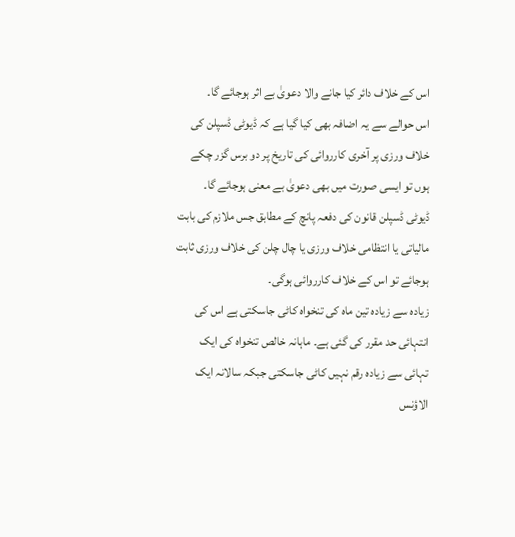اس کے خلاف دائر کیا جانے والا دعویٰ بے اثر ہوجائے گا۔
اس حوالے سے یہ اضافہ بھی کیا گیا ہے کہ ڈیوٹی ڈسپلن کی خلاف ورزی پر آخری کارروائی کی تاریخ پر دو برس گزر چکے ہوں تو ایسی صورت میں بھی دعویٰ بے معنی ہوجائے گا۔
ڈیوٹی ڈسپلن قانون کی دفعہ پانچ کے مطابق جس ملازم کی بابت مالیاتی یا انتظامی خلاف ورزی یا چال چلن کی خلاف ورزی ثابت ہوجائے تو اس کے خلاف کارروائی ہوگی۔
زیادہ سے زیادہ تین ماہ کی تنخواہ کاٹی جاسکتی ہے اس کی انتہائی حد مقرر کی گئی ہے۔ ماہانہ خالص تنخواہ کی ایک تہائی سے زیادہ رقم نہیں کاٹی جاسکتی جبکہ سالانہ ایک الاؤنس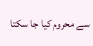سے محروم کیا جا سکتا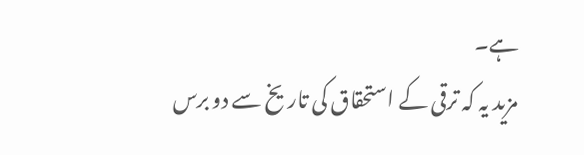ہے۔
مزید یہ کہ ترقی کے استحقاق کی تاریخ سے دو برس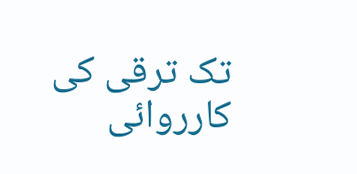تک ترقی کی کارروائی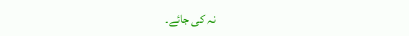نہ کی جائے۔